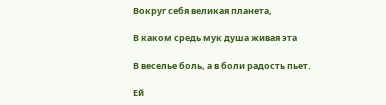Вокруг себя великая планета,

В каком средь мук душа живая эта

В веселье боль, а в боли радость пьет.

Ей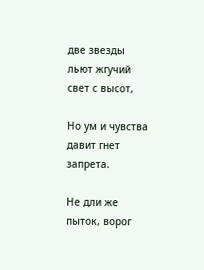две звезды льют жгучий свет с высот,

Но ум и чувства давит гнет запрета.

Не дли же пыток, ворог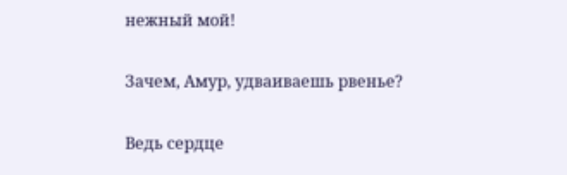нежный мой!

Зачем, Амур, удваиваешь рвенье?

Ведь сердце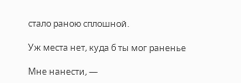стало раною сплошной.

Уж места нет, куда б ты мог раненье

Мне нанести, —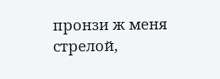пронзи ж меня стрелой,